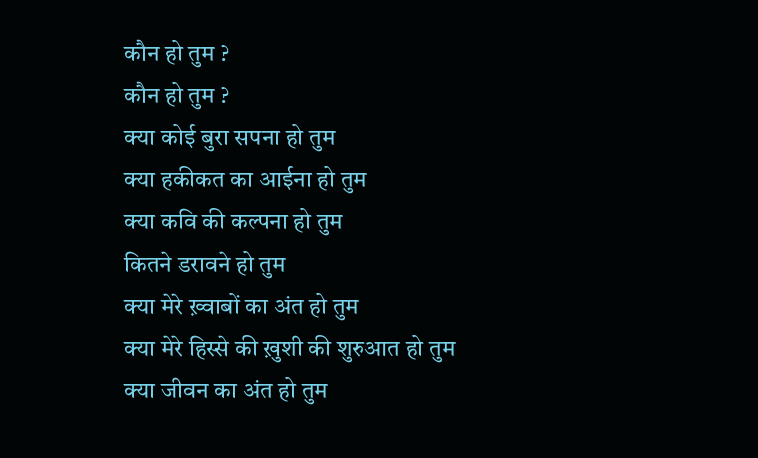कौन हो तुम ?
कौन हो तुम ?
क्या कोई बुरा सपना हो तुम
क्या हकीकत का आईना हो तुम
क्या कवि की कल्पना हो तुम
कितने डरावने हो तुम
क्या मेरे ख़्वाबों का अंत हो तुम
क्या मेरे हिस्से की ख़ुशी की शुरुआत हो तुम
क्या जीवन का अंत हो तुम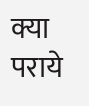क्या पराये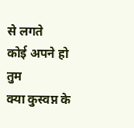से लगते
कोई अपने हो तुम
क्या कुस्वप्न के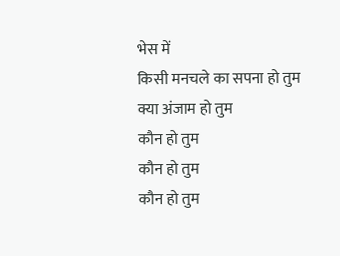भेस में
किसी मनचले का सपना हो तुम
क्या अंजाम हो तुम
कौन हो तुम
कौन हो तुम
कौन हो तुम